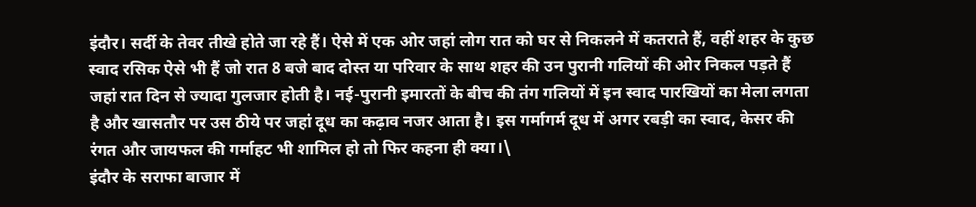इंदौर। सर्दी के तेवर तीखे होते जा रहे हैं। ऐसे में एक ओर जहां लोग रात को घर से निकलने में कतराते हैं, वहीं शहर के कुछ स्वाद रसिक ऐसे भी हैं जो रात 8 बजे बाद दोस्त या परिवार के साथ शहर की उन पुरानी गलियों की ओर निकल पड़ते हैं जहां रात दिन से ज्यादा गुलजार होती है। नई-पुरानी इमारतों के बीच की तंग गलियों में इन स्वाद पारखियों का मेला लगता है और खासतौर पर उस ठीये पर जहां दूध का कढ़ाव नजर आता है। इस गर्मागर्म दूध में अगर रबड़ी का स्वाद, केसर की रंगत और जायफल की गर्माहट भी शामिल हो तो फिर कहना ही क्या।\
इंदौर के सराफा बाजार में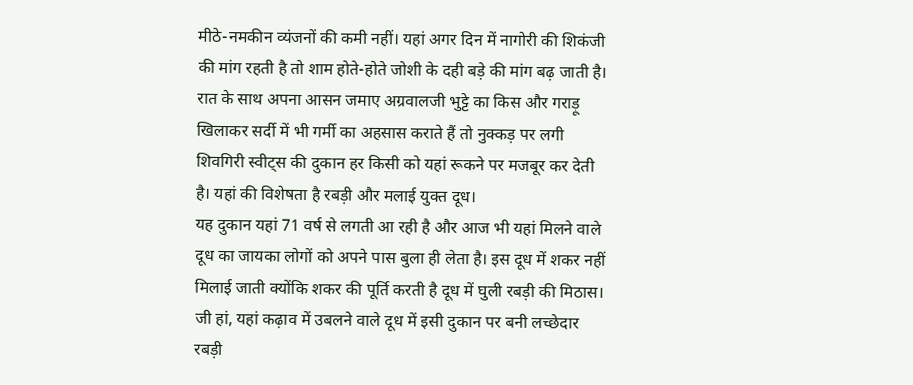मीठे-नमकीन व्यंजनों की कमी नहीं। यहां अगर दिन में नागोरी की शिकंजी की मांग रहती है तो शाम होते-होते जोशी के दही बड़े की मांग बढ़ जाती है। रात के साथ अपना आसन जमाए अग्रवालजी भुट्टे का किस और गराड़ू खिलाकर सर्दी में भी गर्मी का अहसास कराते हैं तो नुक्कड़ पर लगी शिवगिरी स्वीट्स की दुकान हर किसी को यहां रूकने पर मजबूर कर देती है। यहां की विशेषता है रबड़ी और मलाई युक्त दूध।
यह दुकान यहां 71 वर्ष से लगती आ रही है और आज भी यहां मिलने वाले दूध का जायका लोगों को अपने पास बुला ही लेता है। इस दूध में शकर नहीं मिलाई जाती क्योंकि शकर की पूर्ति करती है दूध में घुली रबड़ी की मिठास। जी हां, यहां कढ़ाव में उबलने वाले दूध में इसी दुकान पर बनी लच्छेदार रबड़ी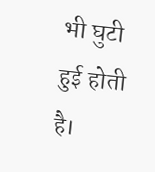भी घुटी हुई होती है।